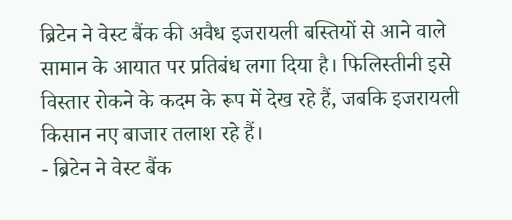ब्रिटेन ने वेस्ट बैंक की अवैध इजरायली बस्तियों से आने वाले सामान के आयात पर प्रतिबंध लगा दिया है। फिलिस्तीनी इसे विस्तार रोकने के कदम के रूप में देख रहे हैं, जबकि इजरायली किसान नए बाजार तलाश रहे हैं।
- ब्रिटेन ने वेस्ट बैंक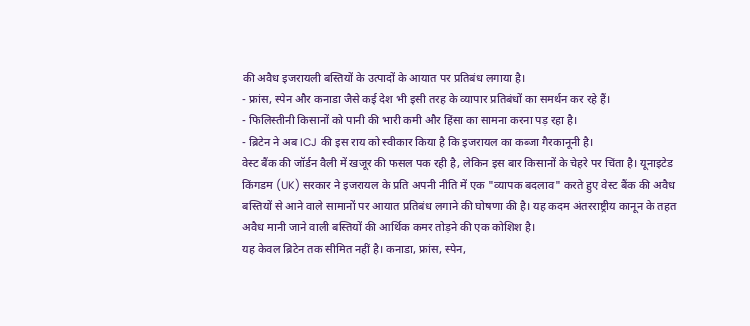की अवैध इजरायली बस्तियों के उत्पादों के आयात पर प्रतिबंध लगाया है।
- फ्रांस, स्पेन और कनाडा जैसे कई देश भी इसी तरह के व्यापार प्रतिबंधों का समर्थन कर रहे हैं।
- फिलिस्तीनी किसानों को पानी की भारी कमी और हिंसा का सामना करना पड़ रहा है।
- ब्रिटेन ने अब ICJ की इस राय को स्वीकार किया है कि इजरायल का कब्जा गैरकानूनी है।
वेस्ट बैंक की जॉर्डन वैली में खजूर की फसल पक रही है, लेकिन इस बार किसानों के चेहरे पर चिंता है। यूनाइटेड किंगडम (UK) सरकार ने इजरायल के प्रति अपनी नीति में एक "व्यापक बदलाव" करते हुए वेस्ट बैंक की अवैध बस्तियों से आने वाले सामानों पर आयात प्रतिबंध लगाने की घोषणा की है। यह कदम अंतरराष्ट्रीय कानून के तहत अवैध मानी जाने वाली बस्तियों की आर्थिक कमर तोड़ने की एक कोशिश है।
यह केवल ब्रिटेन तक सीमित नहीं है। कनाडा, फ्रांस, स्पेन,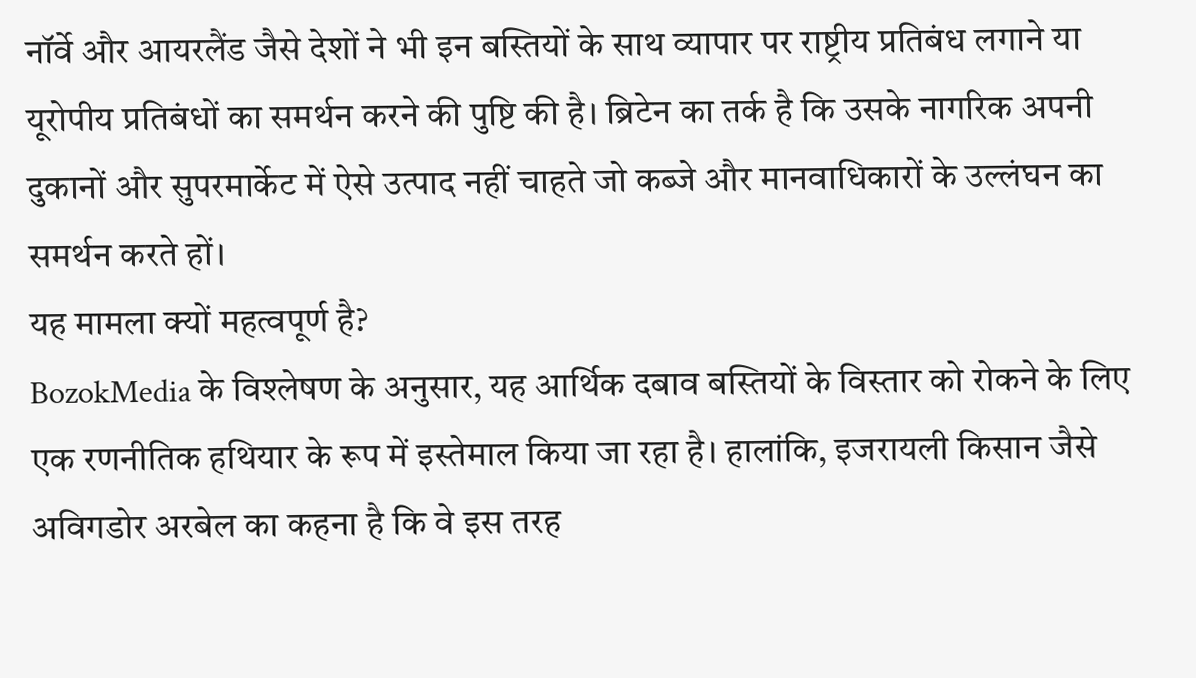नॉर्वे और आयरलैंड जैसे देशों ने भी इन बस्तियों के साथ व्यापार पर राष्ट्रीय प्रतिबंध लगाने या यूरोपीय प्रतिबंधों का समर्थन करने की पुष्टि की है। ब्रिटेन का तर्क है कि उसके नागरिक अपनी दुकानों और सुपरमार्केट में ऐसे उत्पाद नहीं चाहते जो कब्जे और मानवाधिकारों के उल्लंघन का समर्थन करते हों।
यह मामला क्यों महत्वपूर्ण है?
BozokMedia के विश्लेषण के अनुसार, यह आर्थिक दबाव बस्तियों के विस्तार को रोकने के लिए एक रणनीतिक हथियार के रूप में इस्तेमाल किया जा रहा है। हालांकि, इजरायली किसान जैसे अविगडोर अरबेल का कहना है कि वे इस तरह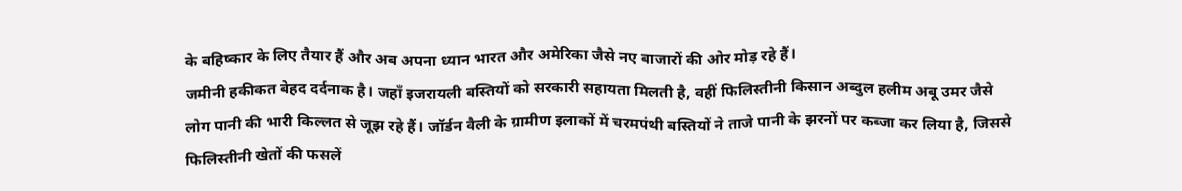के बहिष्कार के लिए तैयार हैं और अब अपना ध्यान भारत और अमेरिका जैसे नए बाजारों की ओर मोड़ रहे हैं।
जमीनी हकीकत बेहद दर्दनाक है। जहाँ इजरायली बस्तियों को सरकारी सहायता मिलती है, वहीं फिलिस्तीनी किसान अब्दुल हलीम अबू उमर जैसे लोग पानी की भारी किल्लत से जूझ रहे हैं। जॉर्डन वैली के ग्रामीण इलाकों में चरमपंथी बस्तियों ने ताजे पानी के झरनों पर कब्जा कर लिया है, जिससे फिलिस्तीनी खेतों की फसलें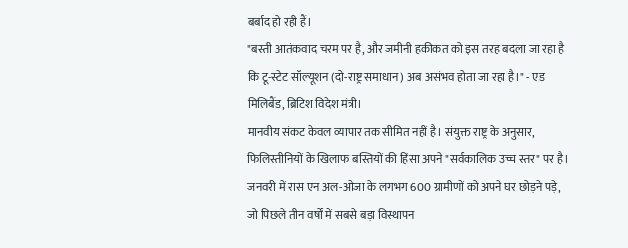बर्बाद हो रही हैं।
"बस्ती आतंकवाद चरम पर है, और जमीनी हकीकत को इस तरह बदला जा रहा है कि टू-स्टेट सॉल्यूशन (दो-राष्ट्र समाधान) अब असंभव होता जा रहा है।" - एड मिलिबैंड, ब्रिटिश विदेश मंत्री।
मानवीय संकट केवल व्यापार तक सीमित नहीं है। संयुक्त राष्ट्र के अनुसार, फिलिस्तीनियों के खिलाफ बस्तियों की हिंसा अपने "सर्वकालिक उच्च स्तर" पर है। जनवरी में रास एन अल-ओजा के लगभग 600 ग्रामीणों को अपने घर छोड़ने पड़े, जो पिछले तीन वर्षों में सबसे बड़ा विस्थापन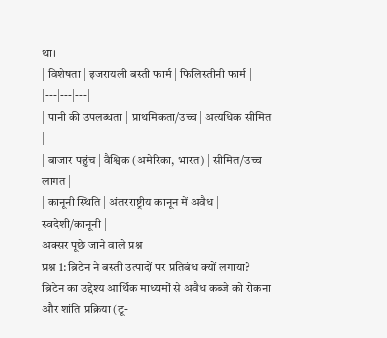था।
| विशेषता | इजरायली बस्ती फार्म | फिलिस्तीनी फार्म |
|---|---|---|
| पानी की उपलब्धता | प्राथमिकता/उच्च | अत्यधिक सीमित |
| बाजार पहुंच | वैश्विक (अमेरिका, भारत) | सीमित/उच्च लागत |
| कानूनी स्थिति | अंतरराष्ट्रीय कानून में अवैध | स्वदेशी/कानूनी |
अक्सर पूछे जाने वाले प्रश्न
प्रश्न 1: ब्रिटेन ने बस्ती उत्पादों पर प्रतिबंध क्यों लगाया?
ब्रिटेन का उद्देश्य आर्थिक माध्यमों से अवैध कब्जे को रोकना और शांति प्रक्रिया (टू-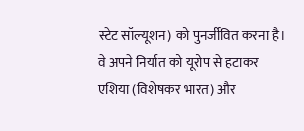स्टेट सॉल्यूशन) को पुनर्जीवित करना है।
वे अपने निर्यात को यूरोप से हटाकर एशिया (विशेषकर भारत) और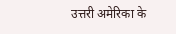उत्तरी अमेरिका के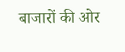बाजारों की ओर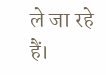ले जा रहे हैं।